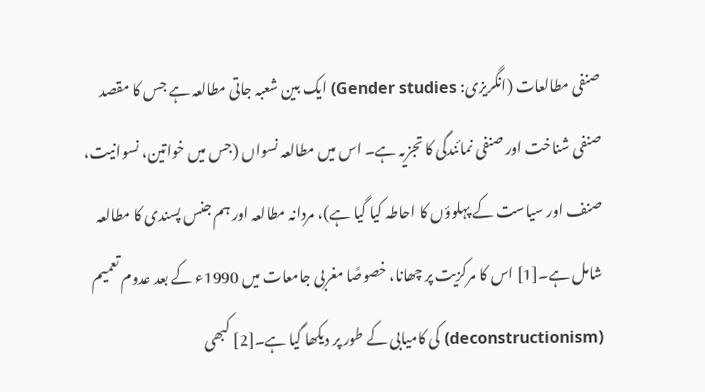صنفی مطالعات (انگریزی: Gender studies) ایک بین شعبہ جاتی مطالعہ ہے جس کا مقصد صنفی شناخت اور صنفی نمائندگی کا تجزیہ ہے۔ اس میں مطالعہ نسواں (جس میں خواتین، نسوانیت، صنف اور سیاست کے پہلوؤں کا احاطہ کیا گیا ہے)، مردانہ مطالعہ اور ہم جنس پسندی کا مطالعہ شامل ہے۔[1] اس کا مرکزیت پر چھانا، خصوصًا مغربی جامعات میں 1990ء کے بعد عدوم تعمیم (deconstructionism) کی کامیابی کے طور پر دیکھا گیا ہے۔[2] کبھی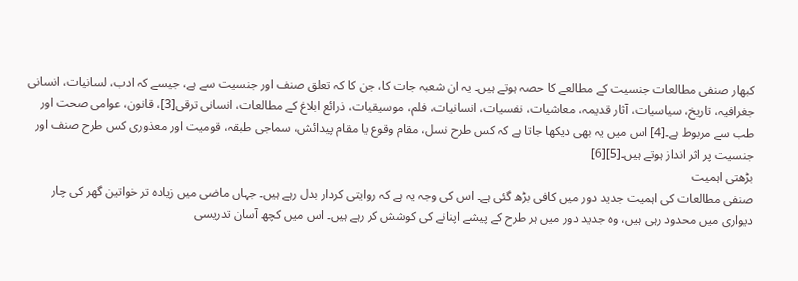کبھار صنفی مطالعات جنسیت کے مطالعے کا حصہ ہوتے ہیں۔ یہ ان شعبہ جات کا، جن کا کہ تعلق صنف اور جنسیت سے ہے، جیسے کہ ادب، لسانیات، انسانی جغرافیہ، تاریخ، سیاسیات، آثار قدیمہ، معاشیات، نفسیات، انسانیات، فلم، موسیقیات، ذرائع ابلاغ کے مطالعات، انسانی ترقی[3]، قانون، عوامی صحت اور طب سے مربوط ہے۔[4] اس میں یہ بھی دیکھا جاتا ہے کہ کس طرح نسل، مقام وقوع یا مقام پیدائش، سماجی طبقہ، قومیت اور معذوری کس طرح صنف اور جنسیت پر اثر انداز ہوتے ہیں۔[5][6]
بڑھتی اہمیت
صنفی مطالعات کی اہمیت جدید دور میں کافی بڑھ گئی ہے۔ اس کی وجہ یہ ہے کہ روایتی کردار بدل رہے ہیں۔ جہاں ماضی میں زیادہ تر خواتین گھر کی چار دیواری میں محدود رہی ہیں، وہ جدید دور میں ہر طرح کے پیشے اپنانے کی کوشش کر رہے ہیں۔ اس میں کچھ آسان تدریسی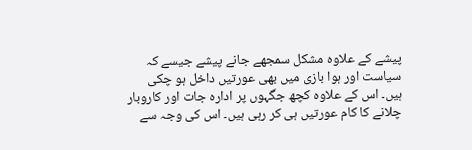پیشے کے علاوہ مشکل سمجھے جانے پیشے جیسے کہ سیاست اور ہوا بازی میں بھی عورتیں داخل ہو چکی ہیں۔ اس کے علاوہ کچھ جگہوں پر ادارہ جات اور کاروبار چلانے کا کام عورتیں ہی کر رہی ہیں۔ اس کی وجہ سے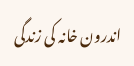اندرون خانہ کی زندگی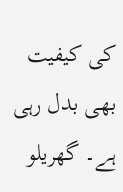کی کیفیت بھی بدل رہی ہے۔ گھریلو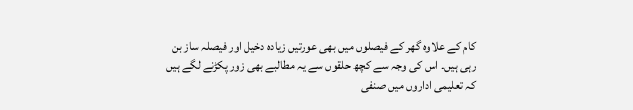کام کے علاوہ گھر کے فیصلوں میں بھی عورتیں زیادہ دخیل اور فیصلہ ساز بن رہی ہیں۔ اس کی وجہ سے کچھ حلقوں سے یہ مطالبے بھی زور پکڑنے لگے ہیں کہ تعلیمی اداروں میں صنفی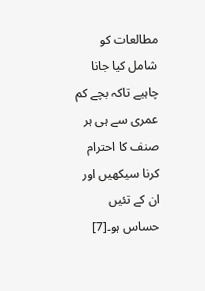مطالعات کو شامل کیا جانا چاہیے تاکہ بچے کم عمری سے ہی ہر صنف کا احترام کرنا سیکھیں اور ان کے تئیں حساس ہو۔[7]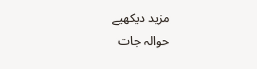مزید دیکھیے
حوالہ جات